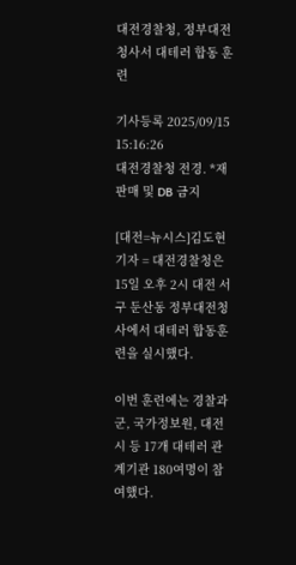대전경찰청, 정부대전청사서 대테러 합동 훈련

기사등록 2025/09/15 15:16:26
대전경찰청 전경. *재판매 및 DB 금지

[대전=뉴시스]김도현 기자 = 대전경찰청은 15일 오후 2시 대전 서구 둔산동 정부대전청사에서 대테러 합동훈련을 실시했다.

이번 훈련에는 경찰과 군, 국가정보원, 대전시 등 17개 대테러 관계기관 180여명이 참여했다.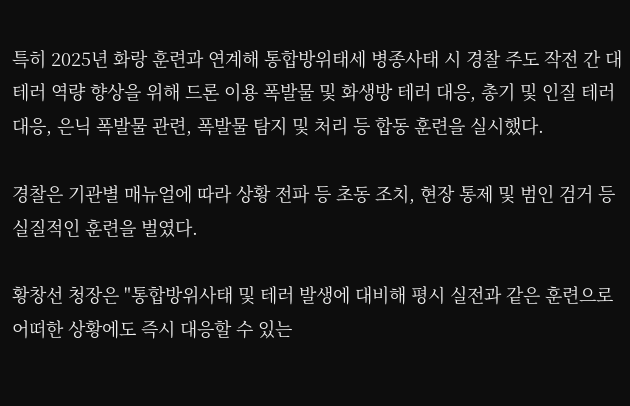특히 2025년 화랑 훈련과 연계해 통합방위태세 병종사태 시 경찰 주도 작전 간 대테러 역량 향상을 위해 드론 이용 폭발물 및 화생방 테러 대응, 총기 및 인질 테러 대응, 은닉 폭발물 관련, 폭발물 탐지 및 처리 등 합동 훈련을 실시했다.

경찰은 기관별 매뉴얼에 따라 상황 전파 등 초동 조치, 현장 통제 및 범인 검거 등 실질적인 훈련을 벌였다.

황창선 청장은 "통합방위사태 및 테러 발생에 대비해 평시 실전과 같은 훈련으로 어떠한 상황에도 즉시 대응할 수 있는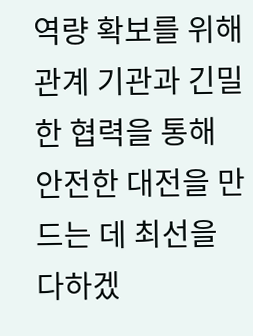역량 확보를 위해 관계 기관과 긴밀한 협력을 통해 안전한 대전을 만드는 데 최선을 다하겠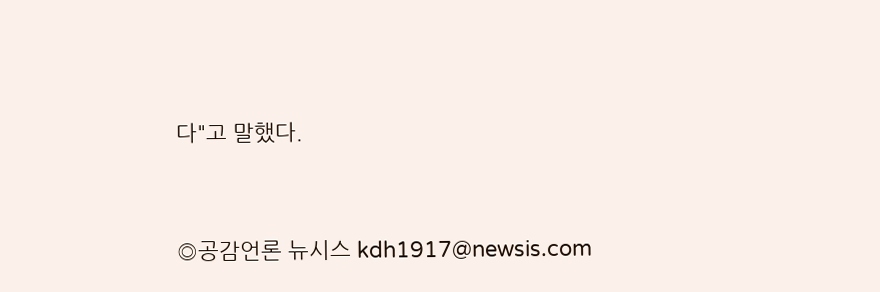다"고 말했다.


◎공감언론 뉴시스 kdh1917@newsis.com